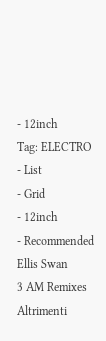- 12inch
Tag: ELECTRO
- List
- Grid
- 12inch
- Recommended
Ellis Swan
3 AM Remixes
Altrimenti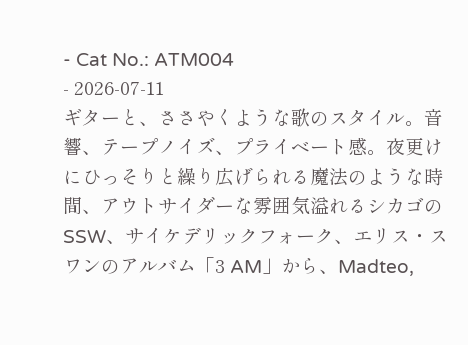- Cat No.: ATM004
- 2026-07-11
ギターと、ささやくような歌のスタイル。音響、テープノイズ、プライベート感。夜更けにひっそりと繰り広げられる魔法のような時間、アウトサイダーな雰囲気溢れるシカゴのSSW、サイケデリックフォーク、エリス・スワンのアルバム「3 AM」から、Madteo,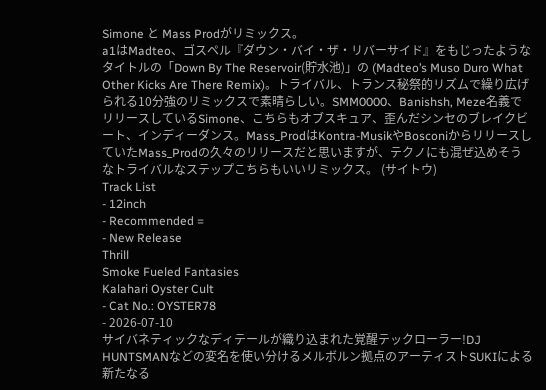Simone と Mass Prodがリミックス。
a1はMadteo、ゴスペル『ダウン・バイ・ザ・リバーサイド』をもじったようなタイトルの「Down By The Reservoir(貯水池)」の (Madteo’s Muso Duro What Other Kicks Are There Remix)。トライバル、トランス秘祭的リズムで繰り広げられる10分強のリミックスで素晴らしい。SMM0000、Banishsh, Meze名義でリリースしているSimone、こちらもオブスキュア、歪んだシンセのブレイクビート、インディーダンス。Mass_ProdはKontra-MusikやBosconiからリリースしていたMass_Prodの久々のリリースだと思いますが、テクノにも混ぜ込めそうなトライバルなステップこちらもいいリミックス。 (サイトウ)
Track List
- 12inch
- Recommended =
- New Release
Thrill
Smoke Fueled Fantasies
Kalahari Oyster Cult
- Cat No.: OYSTER78
- 2026-07-10
サイバネティックなディテールが織り込まれた覚醒テックローラー!DJ HUNTSMANなどの変名を使い分けるメルボルン拠点のアーティストSUKIによる新たなる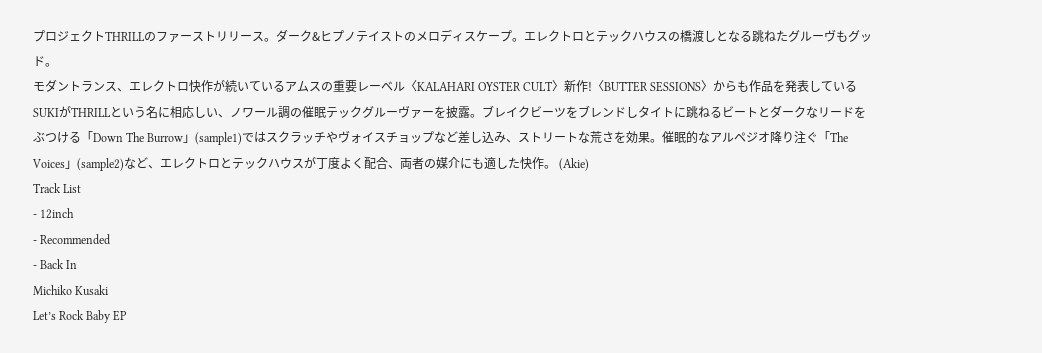プロジェクトTHRILLのファーストリリース。ダーク&ヒプノテイストのメロディスケープ。エレクトロとテックハウスの橋渡しとなる跳ねたグルーヴもグッド。
モダントランス、エレクトロ快作が続いているアムスの重要レーベル〈KALAHARI OYSTER CULT〉新作!〈BUTTER SESSIONS〉からも作品を発表しているSUKIがTHRILLという名に相応しい、ノワール調の催眠テックグルーヴァーを披露。ブレイクビーツをブレンドしタイトに跳ねるビートとダークなリードをぶつける「Down The Burrow」(sample1)ではスクラッチやヴォイスチョップなど差し込み、ストリートな荒さを効果。催眠的なアルペジオ降り注ぐ「The Voices」(sample2)など、エレクトロとテックハウスが丁度よく配合、両者の媒介にも適した快作。 (Akie)
Track List
- 12inch
- Recommended
- Back In
Michiko Kusaki
Let’s Rock Baby EP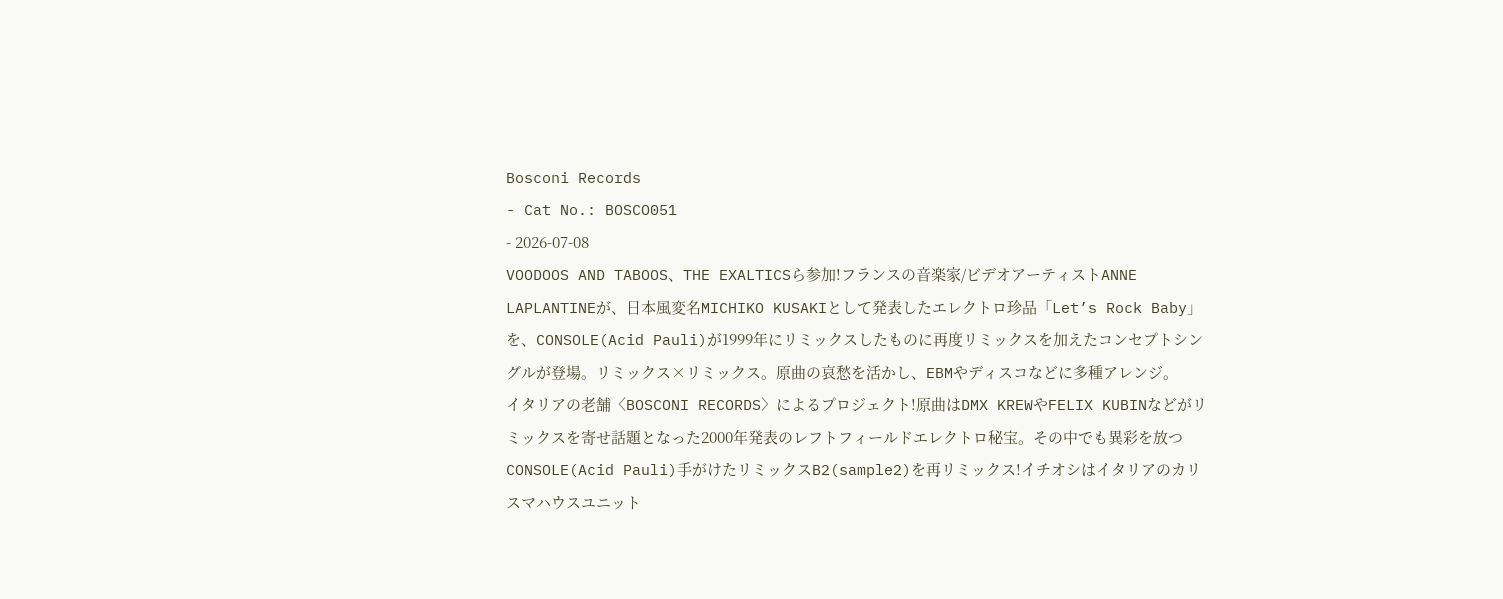Bosconi Records
- Cat No.: BOSCO051
- 2026-07-08
VOODOOS AND TABOOS、THE EXALTICSら参加!フランスの音楽家/ビデオアーティストANNE LAPLANTINEが、日本風変名MICHIKO KUSAKIとして発表したエレクトロ珍品「Let’s Rock Baby」を、CONSOLE(Acid Pauli)が1999年にリミックスしたものに再度リミックスを加えたコンセプトシングルが登場。リミックス×リミックス。原曲の哀愁を活かし、EBMやディスコなどに多種アレンジ。
イタリアの老舗〈BOSCONI RECORDS〉によるプロジェクト!原曲はDMX KREWやFELIX KUBINなどがリミックスを寄せ話題となった2000年発表のレフトフィールドエレクトロ秘宝。その中でも異彩を放つCONSOLE(Acid Pauli)手がけたリミックスB2(sample2)を再リミックス!イチオシはイタリアのカリスマハウスユニット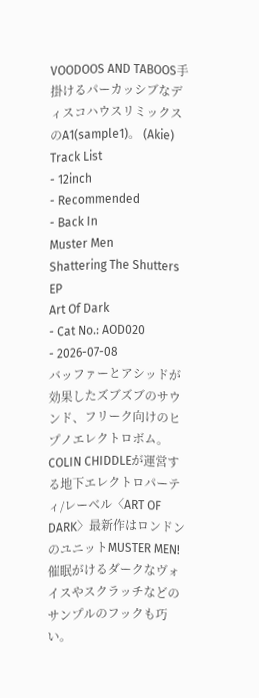VOODOOS AND TABOOS手掛けるパーカッシブなディスコハウスリミックスのA1(sample1)。 (Akie)
Track List
- 12inch
- Recommended
- Back In
Muster Men
Shattering The Shutters EP
Art Of Dark
- Cat No.: AOD020
- 2026-07-08
バッファーとアシッドが効果したズブズブのサウンド、フリーク向けのヒプノエレクトロボム。COLIN CHIDDLEが運営する地下エレクトロパーティ/レーベル〈ART OF DARK〉最新作はロンドンのユニットMUSTER MEN!催眠がけるダークなヴォイスやスクラッチなどのサンプルのフックも巧い。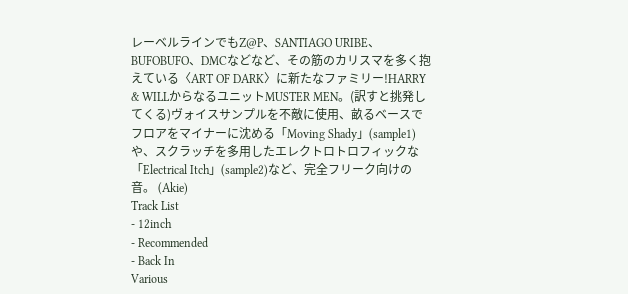レーベルラインでもZ@P、SANTIAGO URIBE、BUFOBUFO、DMCなどなど、その筋のカリスマを多く抱えている〈ART OF DARK〉に新たなファミリー!HARRY & WILLからなるユニットMUSTER MEN。(訳すと挑発してくる)ヴォイスサンプルを不敵に使用、畝るベースでフロアをマイナーに沈める「Moving Shady」(sample1)や、スクラッチを多用したエレクトロトロフィックな「Electrical Itch」(sample2)など、完全フリーク向けの音。 (Akie)
Track List
- 12inch
- Recommended
- Back In
Various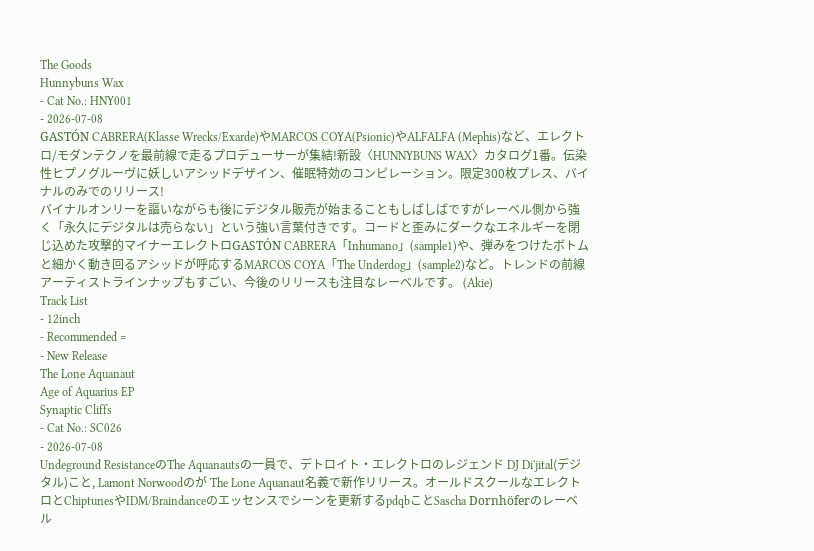The Goods
Hunnybuns Wax
- Cat No.: HNY001
- 2026-07-08
GASTÓN CABRERA(Klasse Wrecks/Exarde)やMARCOS COYA(Psionic)やALFALFA (Mephis)など、エレクトロ/モダンテクノを最前線で走るプロデューサーが集結!新設〈HUNNYBUNS WAX〉カタログ1番。伝染性ヒプノグルーヴに妖しいアシッドデザイン、催眠特効のコンピレーション。限定300枚プレス、バイナルのみでのリリース!
バイナルオンリーを謳いながらも後にデジタル販売が始まることもしばしばですがレーベル側から強く「永久にデジタルは売らない」という強い言葉付きです。コードと歪みにダークなエネルギーを閉じ込めた攻撃的マイナーエレクトロGASTÓN CABRERA「Inhumano」(sample1)や、弾みをつけたボトムと細かく動き回るアシッドが呼応するMARCOS COYA「The Underdog」(sample2)など。トレンドの前線アーティストラインナップもすごい、今後のリリースも注目なレーベルです。 (Akie)
Track List
- 12inch
- Recommended =
- New Release
The Lone Aquanaut
Age of Aquarius EP
Synaptic Cliffs
- Cat No.: SC026
- 2026-07-08
Undeground ResistanceのThe Aquanautsの一員で、デトロイト・エレクトロのレジェンド DJ Di'jital(デジタル)こと, Lamont Norwoodのが The Lone Aquanaut名義で新作リリース。オールドスクールなエレクトロとChiptunesやIDM/Braindanceのエッセンスでシーンを更新するpdqbことSascha Dornhöferのレーベル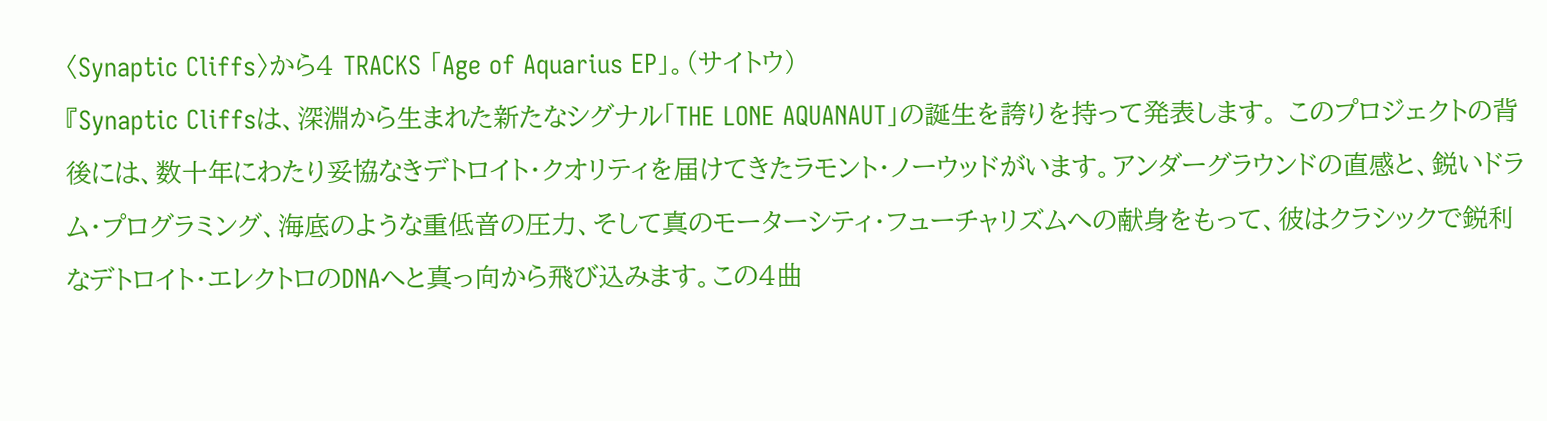〈Synaptic Cliffs〉から4 TRACKS 「Age of Aquarius EP」。(サイトウ)
『Synaptic Cliffsは、深淵から生まれた新たなシグナル「THE LONE AQUANAUT」の誕生を誇りを持って発表します。 このプロジェクトの背後には、数十年にわたり妥協なきデトロイト・クオリティを届けてきたラモント・ノーウッドがいます。アンダーグラウンドの直感と、鋭いドラム・プログラミング、海底のような重低音の圧力、そして真のモーターシティ・フューチャリズムへの献身をもって、彼はクラシックで鋭利なデトロイト・エレクトロのDNAへと真っ向から飛び込みます。この4曲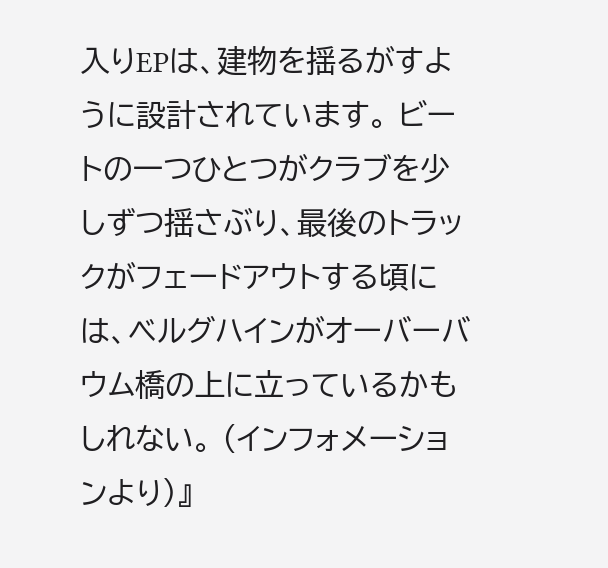入りEPは、建物を揺るがすように設計されています。 ビートの一つひとつがクラブを少しずつ揺さぶり、最後のトラックがフェードアウトする頃には、ベルグハインがオーバーバウム橋の上に立っているかもしれない。 (インフォメーションより)』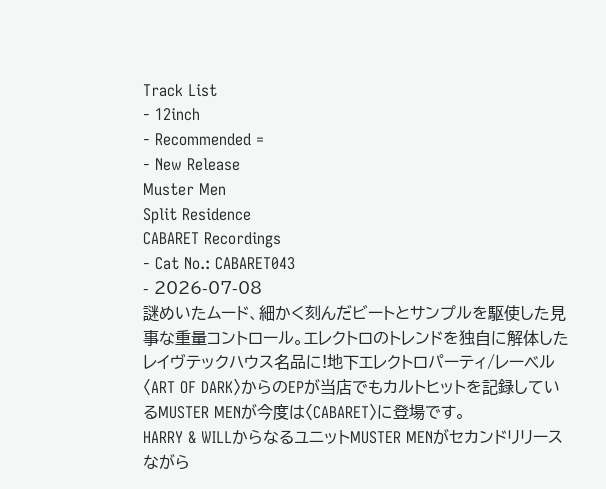Track List
- 12inch
- Recommended =
- New Release
Muster Men
Split Residence
CABARET Recordings
- Cat No.: CABARET043
- 2026-07-08
謎めいたムード、細かく刻んだビートとサンプルを駆使した見事な重量コントロール。エレクトロのトレンドを独自に解体したレイヴテックハウス名品に!地下エレクトロパーティ/レーベル〈ART OF DARK〉からのEPが当店でもカルトヒットを記録しているMUSTER MENが今度は〈CABARET〉に登場です。
HARRY & WILLからなるユニットMUSTER MENがセカンドリリースながら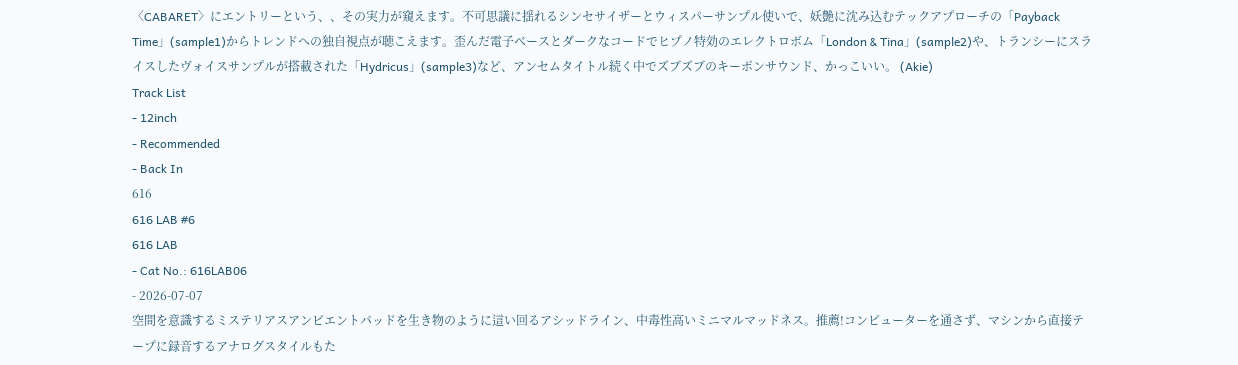〈CABARET〉にエントリーという、、その実力が窺えます。不可思議に揺れるシンセサイザーとウィスパーサンプル使いで、妖艶に沈み込むテックアプローチの「Payback Time」(sample1)からトレンドへの独自視点が聴こえます。歪んだ電子ベースとダークなコードでヒプノ特効のエレクトロボム「London & Tina」(sample2)や、トランシーにスライスしたヴォイスサンプルが搭載された「Hydricus」(sample3)など、アンセムタイトル続く中でズブズブのキーポンサウンド、かっこいい。 (Akie)
Track List
- 12inch
- Recommended
- Back In
616
616 LAB #6
616 LAB
- Cat No.: 616LAB06
- 2026-07-07
空間を意識するミステリアスアンビエントパッドを生き物のように這い回るアシッドライン、中毒性高いミニマルマッドネス。推薦!コンピューターを通さず、マシンから直接テープに録音するアナログスタイルもた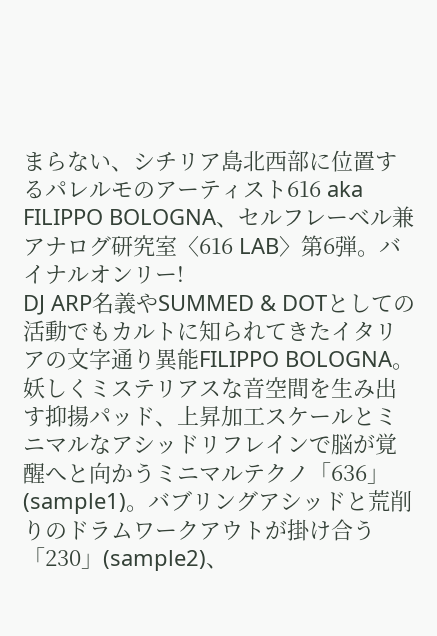まらない、シチリア島北西部に位置するパレルモのアーティスト616 aka FILIPPO BOLOGNA、セルフレーベル兼アナログ研究室〈616 LAB〉第6弾。バイナルオンリー!
DJ ARP名義やSUMMED & DOTとしての活動でもカルトに知られてきたイタリアの文字通り異能FILIPPO BOLOGNA。妖しくミステリアスな音空間を生み出す抑揚パッド、上昇加工スケールとミニマルなアシッドリフレインで脳が覚醒へと向かうミニマルテクノ「636」(sample1)。バブリングアシッドと荒削りのドラムワークアウトが掛け合う「230」(sample2)、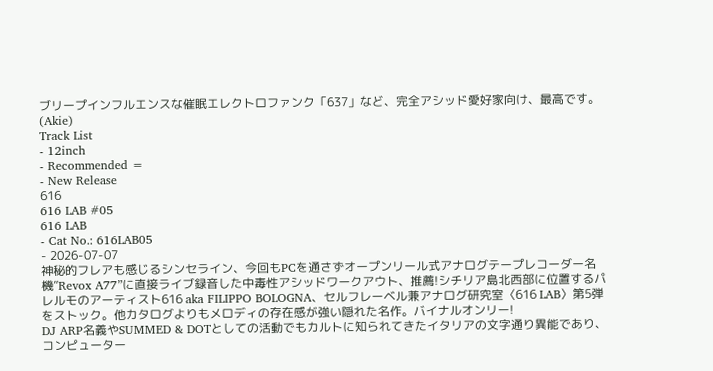ブリープインフルエンスな催眠エレクトロファンク「637」など、完全アシッド愛好家向け、最高です。 (Akie)
Track List
- 12inch
- Recommended =
- New Release
616
616 LAB #05
616 LAB
- Cat No.: 616LAB05
- 2026-07-07
神秘的フレアも感じるシンセライン、今回もPCを通さずオープンリール式アナログテープレコーダー名機”Revox A77”に直接ライブ録音した中毒性アシッドワークアウト、推薦!シチリア島北西部に位置するパレルモのアーティスト616 aka FILIPPO BOLOGNA、セルフレーベル兼アナログ研究室〈616 LAB〉第5弾をストック。他カタログよりもメロディの存在感が強い隠れた名作。バイナルオンリー!
DJ ARP名義やSUMMED & DOTとしての活動でもカルトに知られてきたイタリアの文字通り異能であり、コンピューター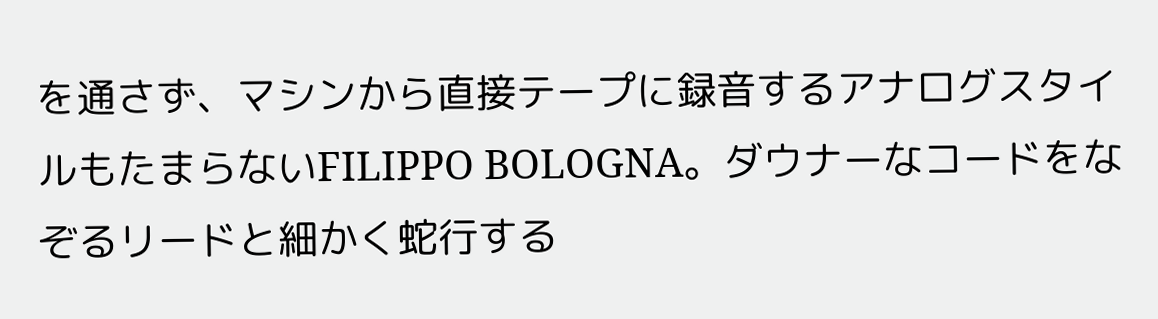を通さず、マシンから直接テープに録音するアナログスタイルもたまらないFILIPPO BOLOGNA。ダウナーなコードをなぞるリードと細かく蛇行する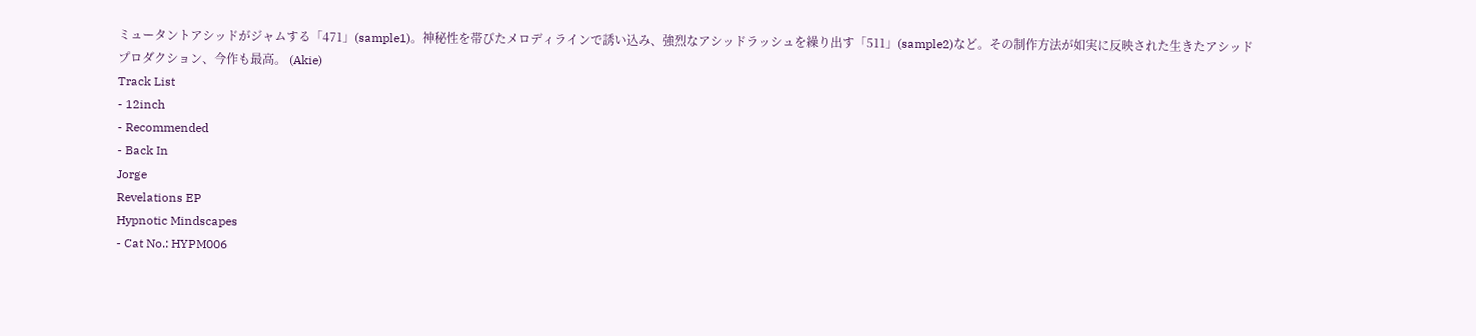ミュータントアシッドがジャムする「471」(sample1)。神秘性を帯びたメロディラインで誘い込み、強烈なアシッドラッシュを繰り出す「511」(sample2)など。その制作方法が如実に反映された生きたアシッドプロダクション、今作も最高。 (Akie)
Track List
- 12inch
- Recommended
- Back In
Jorge
Revelations EP
Hypnotic Mindscapes
- Cat No.: HYPM006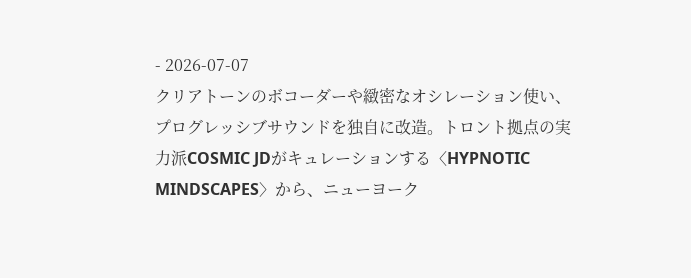- 2026-07-07
クリアトーンのボコーダーや緻密なオシレーション使い、プログレッシブサウンドを独自に改造。トロント拠点の実力派COSMIC JDがキュレーションする〈HYPNOTIC MINDSCAPES〉から、ニューヨーク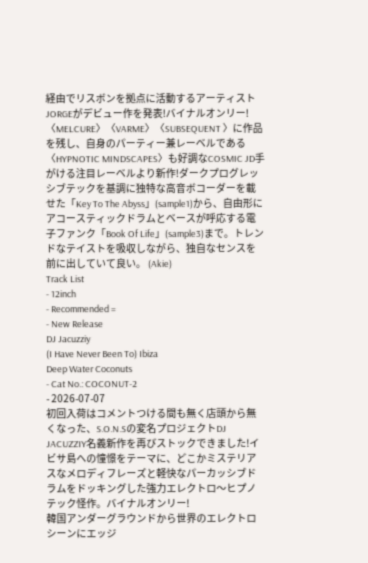経由でリスボンを拠点に活動するアーティストJORGEがデビュー作を発表!バイナルオンリー!
〈MELCURE〉〈VARME〉〈SUBSEQUENT 〉に作品を残し、自身のパーティー兼レーベルである〈HYPNOTIC MINDSCAPES〉も好調なCOSMIC JD手がける注目レーベルより新作!ダークプログレッシブテックを基調に独特な高音ボコーダーを載せた「Key To The Abyss」(sample1)から、自由形にアコースティックドラムとベースが呼応する電子ファンク「Book Of Life」(sample3)まで。トレンドなテイストを吸収しながら、独自なセンスを前に出していて良い。 (Akie)
Track List
- 12inch
- Recommended =
- New Release
DJ Jacuzziy
(I Have Never Been To) Ibiza
Deep Water Coconuts
- Cat No.: COCONUT-2
- 2026-07-07
初回入荷はコメントつける間も無く店頭から無くなった、S.O.N.Sの変名プロジェクトDJ JACUZZIY名義新作を再びストックできました!イビサ島への憧憬をテーマに、どこかミステリアスなメロディフレーズと軽快なパーカッシブドラムをドッキングした強力エレクトロ〜ヒプノテック怪作。バイナルオンリー!
韓国アンダーグラウンドから世界のエレクトロシーンにエッジ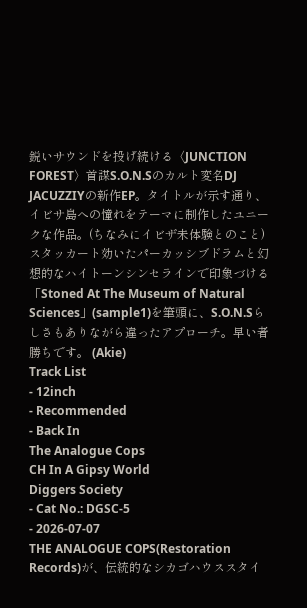鋭いサウンドを投げ続ける〈JUNCTION FOREST〉首謀S.O.N.Sのカルト変名DJ JACUZZIYの新作EP。タイトルが示す通り、イビサ島への憧れをテーマに制作したユニークな作品。(ちなみにイビザ未体験とのこと)スタッカート効いたパーカッシブドラムと幻想的なハイトーンシンセラインで印象づける「Stoned At The Museum of Natural Sciences」(sample1)を筆頭に、S.O.N.Sらしさもありながら違ったアプローチ。早い者勝ちです。 (Akie)
Track List
- 12inch
- Recommended
- Back In
The Analogue Cops
CH In A Gipsy World
Diggers Society
- Cat No.: DGSC-5
- 2026-07-07
THE ANALOGUE COPS(Restoration Records)が、伝統的なシカゴハウススタイ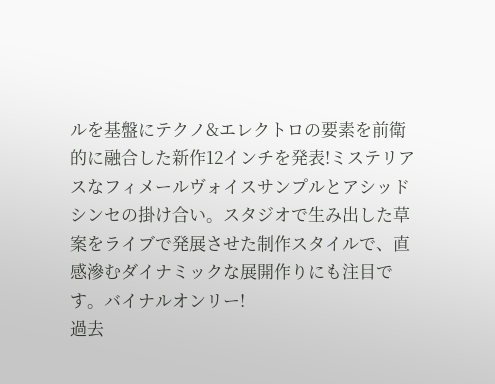ルを基盤にテクノ&エレクトロの要素を前衛的に融合した新作12インチを発表!ミステリアスなフィメールヴォイスサンプルとアシッドシンセの掛け合い。スタジオで生み出した草案をライブで発展させた制作スタイルで、直感滲むダイナミックな展開作りにも注目です。バイナルオンリー!
過去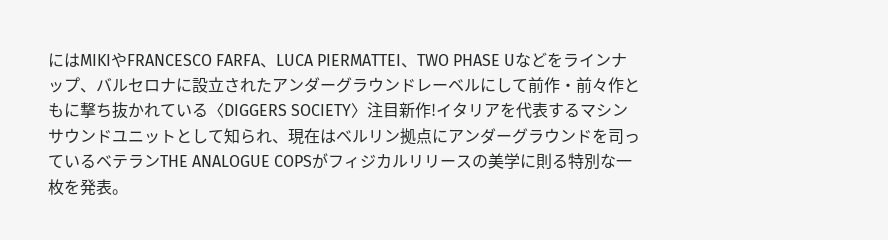にはMIKIやFRANCESCO FARFA、LUCA PIERMATTEI、TWO PHASE Uなどをラインナップ、バルセロナに設立されたアンダーグラウンドレーベルにして前作・前々作ともに撃ち抜かれている〈DIGGERS SOCIETY〉注目新作!イタリアを代表するマシンサウンドユニットとして知られ、現在はベルリン拠点にアンダーグラウンドを司っているベテランTHE ANALOGUE COPSがフィジカルリリースの美学に則る特別な一枚を発表。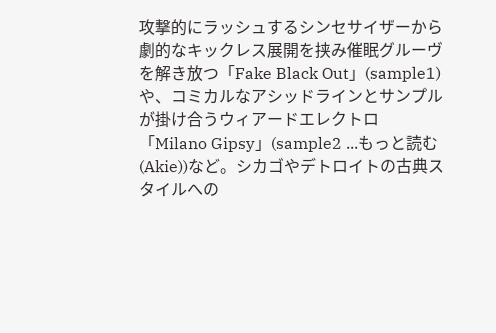攻撃的にラッシュするシンセサイザーから劇的なキックレス展開を挟み催眠グルーヴを解き放つ「Fake Black Out」(sample1)や、コミカルなアシッドラインとサンプルが掛け合うウィアードエレクトロ「Milano Gipsy」(sample2 ...もっと読む (Akie))など。シカゴやデトロイトの古典スタイルへの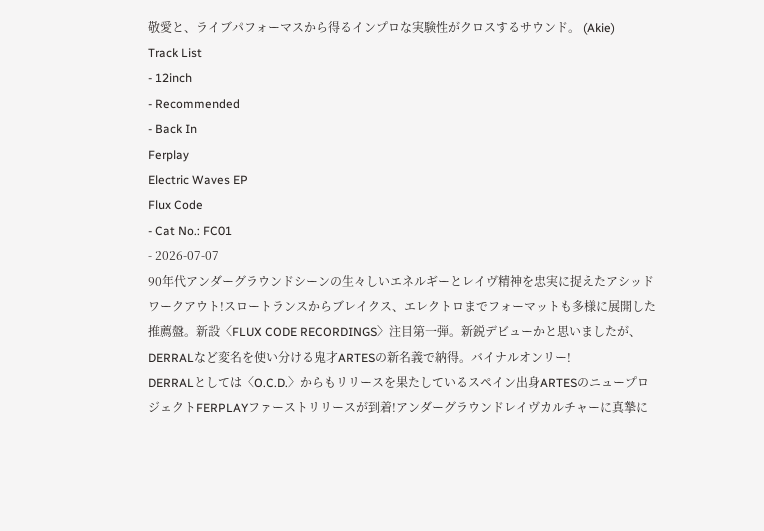敬愛と、ライブパフォーマスから得るインプロな実験性がクロスするサウンド。 (Akie)
Track List
- 12inch
- Recommended
- Back In
Ferplay
Electric Waves EP
Flux Code
- Cat No.: FC01
- 2026-07-07
90年代アンダーグラウンドシーンの生々しいエネルギーとレイヴ精神を忠実に捉えたアシッドワークアウト!スロートランスからブレイクス、エレクトロまでフォーマットも多様に展開した推薦盤。新設〈FLUX CODE RECORDINGS〉注目第一弾。新鋭デビューかと思いましたが、DERRALなど変名を使い分ける鬼才ARTESの新名義で納得。バイナルオンリー!
DERRALとしては〈O.C.D.〉からもリリースを果たしているスペイン出身ARTESのニュープロジェクトFERPLAYファーストリリースが到着!アンダーグラウンドレイヴカルチャーに真摯に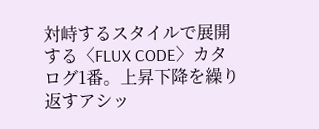対峙するスタイルで展開する〈FLUX CODE〉カタログ1番。上昇下降を繰り返すアシッ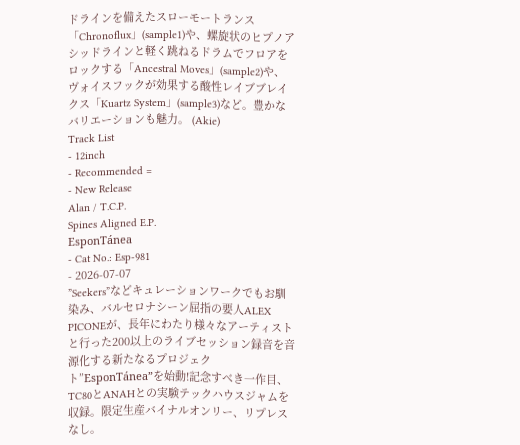ドラインを備えたスローモートランス「Chronoflux」(sample1)や、螺旋状のヒプノアシッドラインと軽く跳ねるドラムでフロアをロックする「Ancestral Moves」(sample2)や、ヴォイスフックが効果する酸性レイブブレイクス「Kuartz System」(sample3)など。豊かなバリエーションも魅力。 (Akie)
Track List
- 12inch
- Recommended =
- New Release
Alan / T.C.P.
Spines Aligned E.P.
EsponTánea
- Cat No.: Esp-981
- 2026-07-07
”Seekers”などキュレーションワークでもお馴染み、バルセロナシーン屈指の要人ALEX PICONEが、長年にわたり様々なアーティストと行った200以上のライブセッション録音を音源化する新たなるプロジェクト”EsponTánea”を始動!記念すべき一作目、TC80とANAHとの実験テックハウスジャムを収録。限定生産バイナルオンリー、リプレスなし。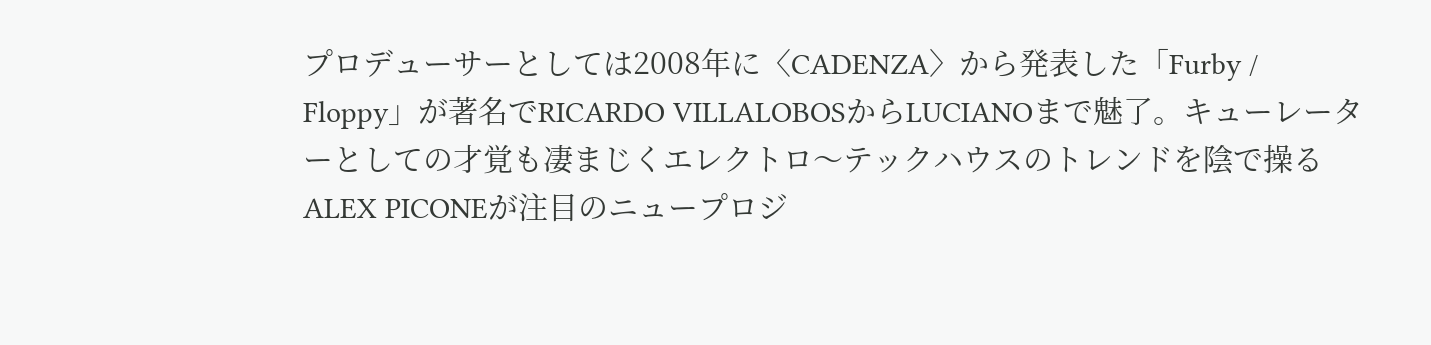プロデューサーとしては2008年に〈CADENZA〉から発表した「Furby / Floppy」が著名でRICARDO VILLALOBOSからLUCIANOまで魅了。キューレーターとしての才覚も凄まじくエレクトロ〜テックハウスのトレンドを陰で操るALEX PICONEが注目のニュープロジ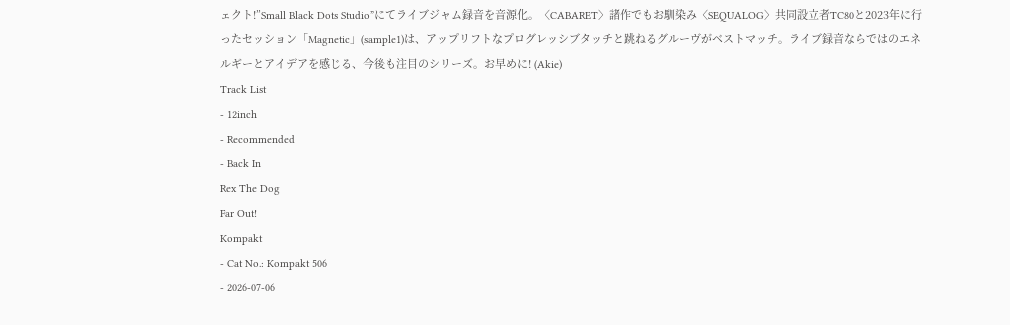ェクト!”Small Black Dots Studio”にてライブジャム録音を音源化。〈CABARET〉諸作でもお馴染み〈SEQUALOG〉共同設立者TC80と2023年に行ったセッション「Magnetic」(sample1)は、アップリフトなプログレッシブタッチと跳ねるグルーヴがベストマッチ。ライブ録音ならではのエネルギーとアイデアを感じる、今後も注目のシリーズ。お早めに! (Akie)
Track List
- 12inch
- Recommended
- Back In
Rex The Dog
Far Out!
Kompakt
- Cat No.: Kompakt 506
- 2026-07-06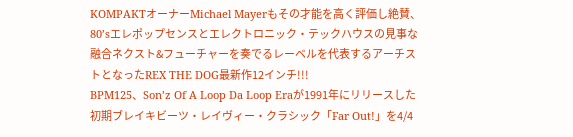KOMPAKTオーナーMichael Mayerもその才能を高く評価し絶賛、80’sエレポップセンスとエレクトロニック・テックハウスの見事な融合ネクスト&フューチャーを奏でるレーベルを代表するアーチストとなったREX THE DOG最新作12インチ!!!
BPM125、Son’z Of A Loop Da Loop Eraが1991年にリリースした初期ブレイキビーツ・レイヴィー・クラシック「Far Out!」を4/4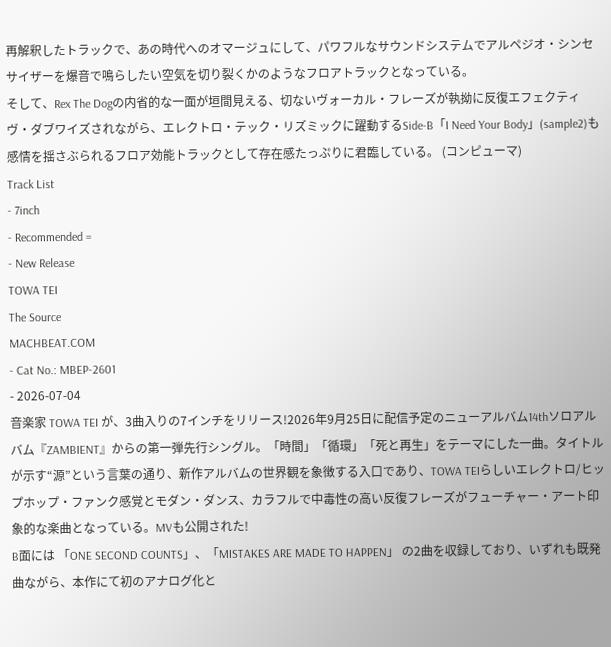再解釈したトラックで、あの時代へのオマージュにして、パワフルなサウンドシステムでアルペジオ・シンセサイザーを爆音で鳴らしたい空気を切り裂くかのようなフロアトラックとなっている。
そして、Rex The Dogの内省的な一面が垣間見える、切ないヴォーカル・フレーズが執拗に反復エフェクティヴ・ダブワイズされながら、エレクトロ・テック・リズミックに躍動するSide-B「I Need Your Body」(sample2)も感情を揺さぶられるフロア効能トラックとして存在感たっぷりに君臨している。 (コンピューマ)
Track List
- 7inch
- Recommended =
- New Release
TOWA TEI
The Source
MACHBEAT.COM
- Cat No.: MBEP-2601
- 2026-07-04
音楽家 TOWA TEI が、3曲入りの7インチをリリース!2026年9月25日に配信予定のニューアルバム14thソロアルバム『ZAMBIENT』からの第一弾先行シングル。「時間」「循環」「死と再生」をテーマにした一曲。タイトルが示す“源”という言葉の通り、新作アルバムの世界観を象徴する入口であり、TOWA TEIらしいエレクトロ/ヒップホップ・ファンク感覚とモダン・ダンス、カラフルで中毒性の高い反復フレーズがフューチャー・アート印象的な楽曲となっている。MVも公開された!
B面には 「ONE SECOND COUNTS」、「MISTAKES ARE MADE TO HAPPEN」 の2曲を収録しており、いずれも既発曲ながら、本作にて初のアナログ化と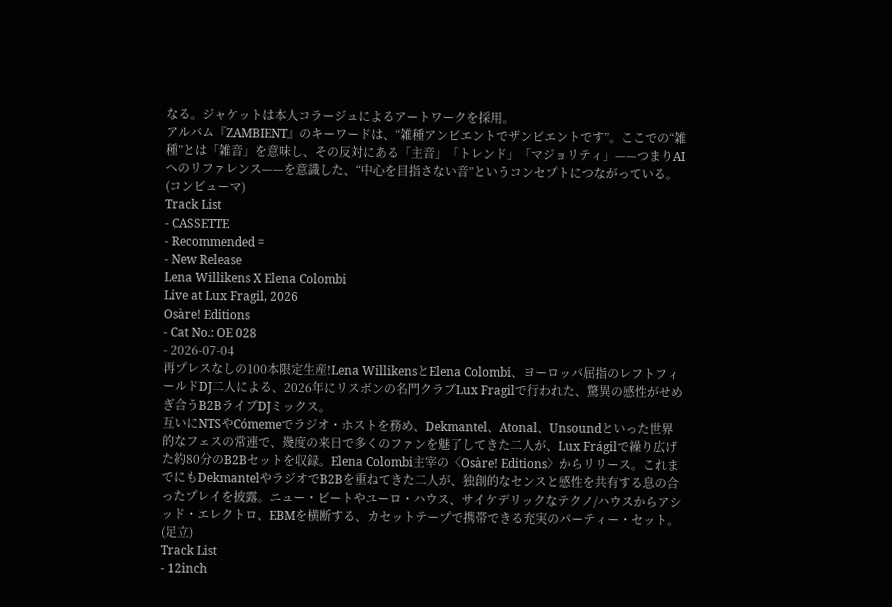なる。ジャケットは本人コラージュによるアートワークを採用。
アルバム『ZAMBIENT』のキーワードは、“雑種アンビエントでザンビエントです”。ここでの“雑種”とは「雑音」を意味し、その反対にある「主音」「トレンド」「マジョリティ」——つまりAIへのリファレンス——を意識した、“中心を目指さない音”というコンセプトにつながっている。 (コンピューマ)
Track List
- CASSETTE
- Recommended =
- New Release
Lena Willikens X Elena Colombi
Live at Lux Fragil, 2026
Osàre! Editions
- Cat No.: OE 028
- 2026-07-04
再プレスなしの100本限定生産!Lena WillikensとElena Colombi、ヨーロッパ屈指のレフトフィールドDJ二人による、2026年にリスボンの名門クラブLux Fragilで行われた、驚異の感性がせめぎ合うB2BライブDJミックス。
互いにNTSやCómemeでラジオ・ホストを務め、Dekmantel、Atonal、Unsoundといった世界的なフェスの常連で、幾度の来日で多くのファンを魅了してきた二人が、Lux Frágilで繰り広げた約80分のB2Bセットを収録。Elena Colombi主宰の〈Osàre! Editions〉からリリース。これまでにもDekmantelやラジオでB2Bを重ねてきた二人が、独創的なセンスと感性を共有する息の合ったプレイを披露。ニュー・ビートやユーロ・ハウス、サイケデリックなテクノ/ハウスからアシッド・エレクトロ、EBMを横断する、カセットテープで携帯できる充実のパーティー・セット。 (足立)
Track List
- 12inch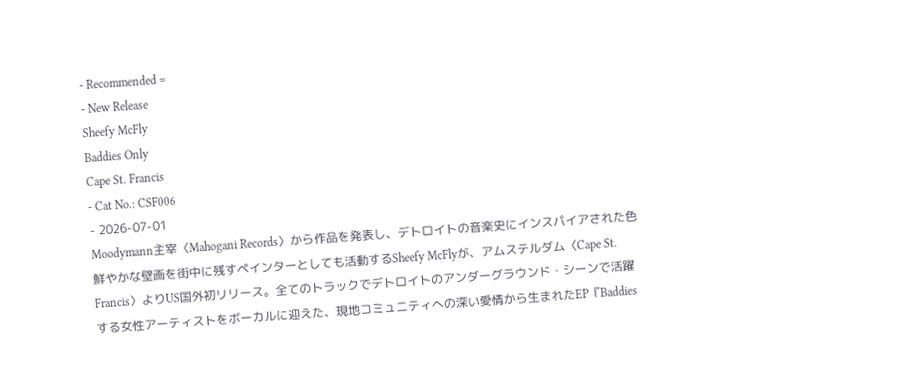- Recommended =
- New Release
Sheefy McFly
Baddies Only
Cape St. Francis
- Cat No.: CSF006
- 2026-07-01
Moodymann主宰〈Mahogani Records〉から作品を発表し、デトロイトの音楽史にインスパイアされた色鮮やかな壁画を街中に残すペインターとしても活動するSheefy McFlyが、アムステルダム〈Cape St. Francis〉よりUS国外初リリース。全てのトラックでデトロイトのアンダーグラウンド・シーンで活躍する女性アーティストをボーカルに迎えた、現地コミュニティへの深い愛情から生まれたEP『Baddies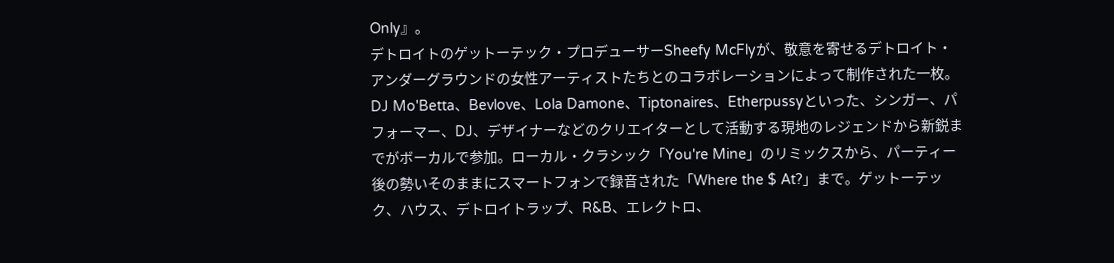Only』。
デトロイトのゲットーテック・プロデューサーSheefy McFlyが、敬意を寄せるデトロイト・アンダーグラウンドの女性アーティストたちとのコラボレーションによって制作された一枚。DJ Mo'Betta、Bevlove、Lola Damone、Tiptonaires、Etherpussyといった、シンガー、パフォーマー、DJ、デザイナーなどのクリエイターとして活動する現地のレジェンドから新鋭までがボーカルで参加。ローカル・クラシック「You're Mine」のリミックスから、パーティー後の勢いそのままにスマートフォンで録音された「Where the $ At?」まで。ゲットーテック、ハウス、デトロイトラップ、R&B、エレクトロ、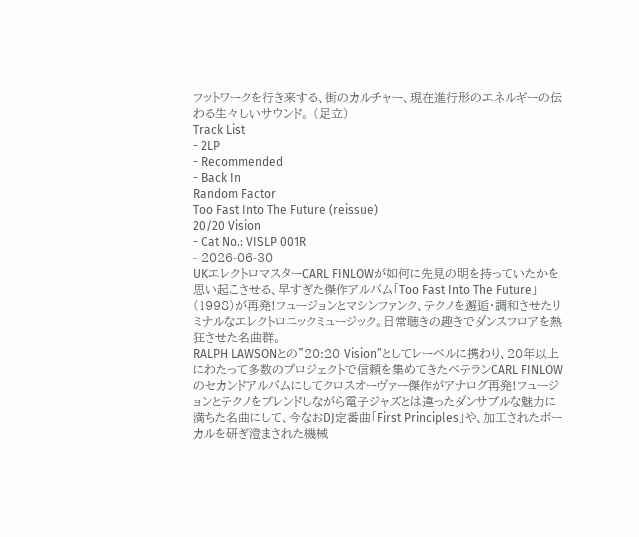フットワークを行き来する、街のカルチャー、現在進行形のエネルギーの伝わる生々しいサウンド。 (足立)
Track List
- 2LP
- Recommended
- Back In
Random Factor
Too Fast Into The Future (reissue)
20/20 Vision
- Cat No.: VISLP 001R
- 2026-06-30
UKエレクトロマスターCARL FINLOWが如何に先見の明を持っていたかを思い起こさせる、早すぎた傑作アルバム「Too Fast Into The Future」(1998)が再発!フュージョンとマシンファンク、テクノを邂逅・調和させたリミナルなエレクトロニックミュージック。日常聴きの趣きでダンスフロアを熱狂させた名曲群。
RALPH LAWSONとの”20:20 Vision”としてレーベルに携わり、20年以上にわたって多数のプロジェクトで信頼を集めてきたベテランCARL FINLOWのセカンドアルバムにしてクロスオーヴァー傑作がアナログ再発!フュージョンとテクノをブレンドしながら電子ジャズとは違ったダンサブルな魅力に満ちた名曲にして、今なおDJ定番曲「First Principles」や、加工されたボーカルを研ぎ澄まされた機械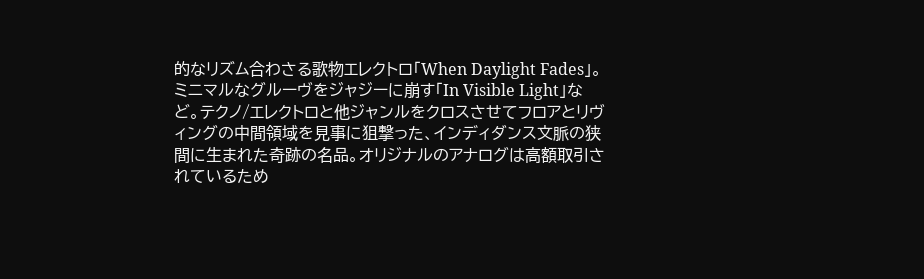的なリズム合わさる歌物エレクトロ「When Daylight Fades」。ミニマルなグルーヴをジャジーに崩す「In Visible Light」など。テクノ/エレクトロと他ジャンルをクロスさせてフロアとリヴィングの中間領域を見事に狙撃った、インディダンス文脈の狭間に生まれた奇跡の名品。オリジナルのアナログは高額取引されているため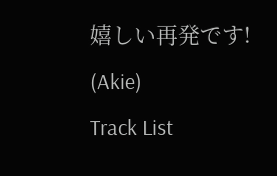嬉しい再発です! (Akie)
Track List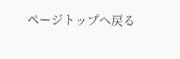ページトップへ戻る